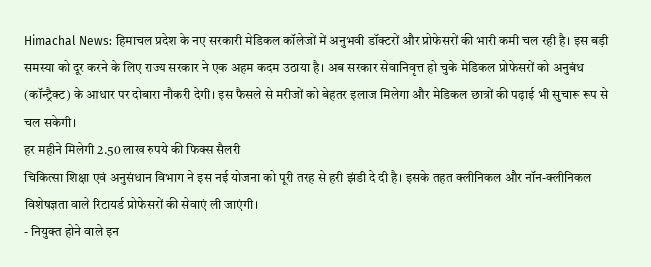Himachal News: हिमाचल प्रदेश के नए सरकारी मेडिकल कॉलेजों में अनुभवी डॉक्टरों और प्रोफेसरों की भारी कमी चल रही है। इस बड़ी समस्या को दूर करने के लिए राज्य सरकार ने एक अहम कदम उठाया है। अब सरकार सेवानिवृत्त हो चुके मेडिकल प्रोफेसरों को अनुबंध (कॉन्ट्रैक्ट) के आधार पर दोबारा नौकरी देगी। इस फैसले से मरीजों को बेहतर इलाज मिलेगा और मेडिकल छात्रों की पढ़ाई भी सुचारू रूप से चल सकेगी।
हर महीने मिलेगी 2.50 लाख रुपये की फिक्स सैलरी
चिकित्सा शिक्षा एवं अनुसंधान विभाग ने इस नई योजना को पूरी तरह से हरी झंडी दे दी है। इसके तहत क्लीनिकल और नॉन-क्लीनिकल विशेषज्ञता वाले रिटायर्ड प्रोफेसरों की सेवाएं ली जाएंगी।
- नियुक्त होने वाले इन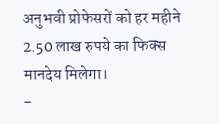अनुभवी प्रोफेसरों को हर महीने 2.50 लाख रुपये का फिक्स मानदेय मिलेगा।
-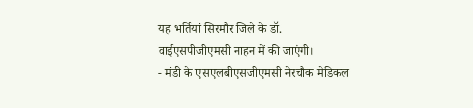यह भर्तियां सिरमौर जिले के डॉ. वाईएसपीजीएमसी नाहन में की जाएंगी।
- मंडी के एसएलबीएसजीएमसी नेरचौक मेडिकल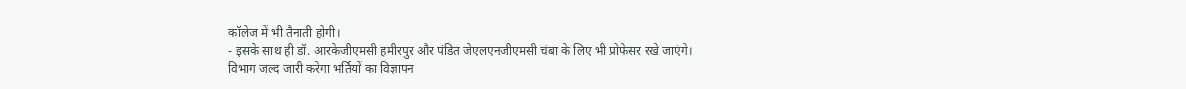कॉलेज में भी तैनाती होगी।
- इसके साथ ही डॉ. आरकेजीएमसी हमीरपुर और पंडित जेएलएनजीएमसी चंबा के लिए भी प्रोफेसर रखे जाएंगे।
विभाग जल्द जारी करेगा भर्तियों का विज्ञापन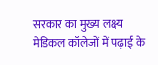सरकार का मुख्य लक्ष्य मेडिकल कॉलेजों में पढ़ाई के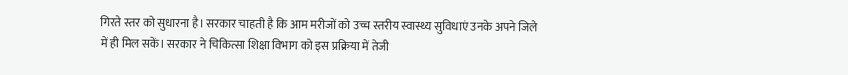गिरते स्तर को सुधारना है। सरकार चाहती है कि आम मरीजों को उच्च स्तरीय स्वास्थ्य सुविधाएं उनके अपने जिले में ही मिल सकें। सरकार ने चिकित्सा शिक्षा विभाग को इस प्रक्रिया में तेजी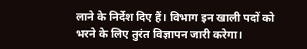लाने के निर्देश दिए हैं। विभाग इन खाली पदों को भरने के लिए तुरंत विज्ञापन जारी करेगा।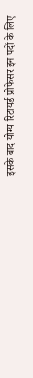इसके बाद योग्य रिटायर्ड प्रोफेसर इन पदों के लिए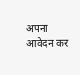अपना आवेदन कर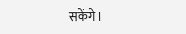सकेंगे।